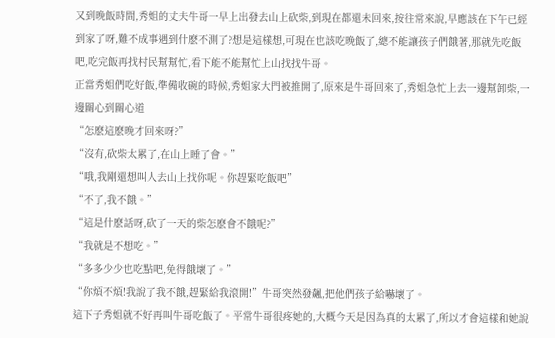又到晚飯時間,秀姐的丈夫牛哥一早上出發去山上砍柴,到現在都還未回來,按往常來說,早應該在下午已經到家了呀,難不成事遇到什麽不測了?想是這樣想,可現在也該吃晚飯了,總不能讓孩子們餓著,那就先吃飯吧,吃完飯再找村民幫幫忙,看下能不能幫忙上山找找牛哥。
正當秀姐們吃好飯,準備收碗的時候,秀姐家大門被推開了,原來是牛哥回來了,秀姐急忙上去一邊幫卸柴,一邊關心到關心道
“怎麽這麽晚才回來呀?”
“沒有,砍柴太累了,在山上睡了會。”
“哦,我剛還想叫人去山上找你呢。你趕緊吃飯吧”
“不了,我不餓。”
“這是什麽話呀,砍了一天的柴怎麽會不餓呢?”
“我就是不想吃。”
“多多少少也吃點吧,免得餓壞了。”
“你煩不煩!我說了我不餓,趕緊給我滾開!”牛哥突然發飆,把他們孩子給嚇壞了。
這下子秀姐就不好再叫牛哥吃飯了。平常牛哥很疼她的,大概今天是因為真的太累了,所以才會這樣和她說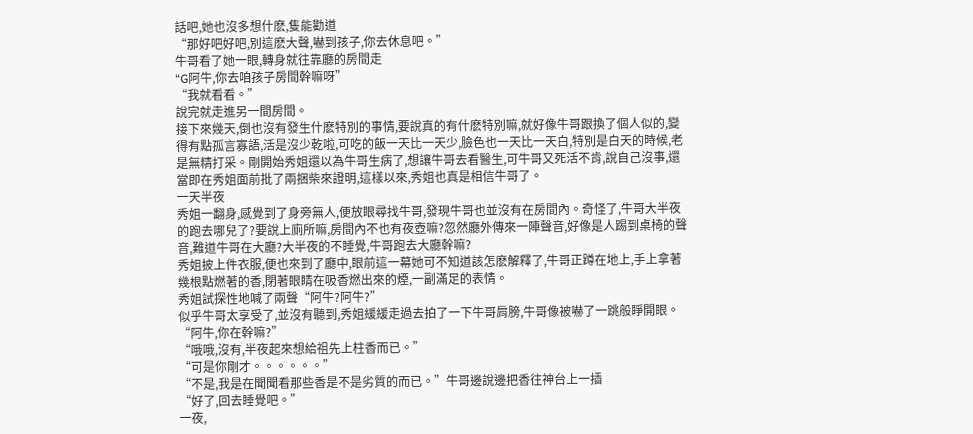話吧,她也沒多想什麽,隻能勸道
“那好吧好吧,別這麽大聲,嚇到孩子,你去休息吧。”
牛哥看了她一眼,轉身就往靠廳的房間走
“G阿牛,你去咱孩子房間幹嘛呀”
“我就看看。”
說完就走進另一間房間。
接下來幾天,倒也沒有發生什麽特別的事情,要說真的有什麽特別嘛,就好像牛哥跟換了個人似的,變得有點孤言寡語,活是沒少乾啦,可吃的飯一天比一天少,臉色也一天比一天白,特別是白天的時候,老是無精打采。剛開始秀姐還以為牛哥生病了,想讓牛哥去看醫生,可牛哥又死活不肯,說自己沒事,還當即在秀姐面前批了兩捆柴來證明,這樣以來,秀姐也真是相信牛哥了。
一天半夜
秀姐一翻身,感覺到了身旁無人,便放眼尋找牛哥,發現牛哥也並沒有在房間內。奇怪了,牛哥大半夜的跑去哪兒了?要說上廁所嘛,房間內不也有夜壺嘛?忽然廳外傳來一陣聲音,好像是人踢到桌椅的聲音,難道牛哥在大廳?大半夜的不睡覺,牛哥跑去大廳幹嘛?
秀姐披上件衣服,便也來到了廳中,眼前這一幕她可不知道該怎麽解釋了,牛哥正蹲在地上,手上拿著幾根點燃著的香,閉著眼睛在吸香燃出來的煙,一副滿足的表情。
秀姐試探性地喊了兩聲“阿牛?阿牛?”
似乎牛哥太享受了,並沒有聽到,秀姐緩緩走過去拍了一下牛哥肩膀,牛哥像被嚇了一跳般睜開眼。
“阿牛,你在幹嘛?”
“哦哦,沒有,半夜起來想給祖先上柱香而已。”
“可是你剛才。。。。。。”
“不是,我是在聞聞看那些香是不是劣質的而已。”牛哥邊說邊把香往神台上一插
“好了,回去睡覺吧。”
一夜,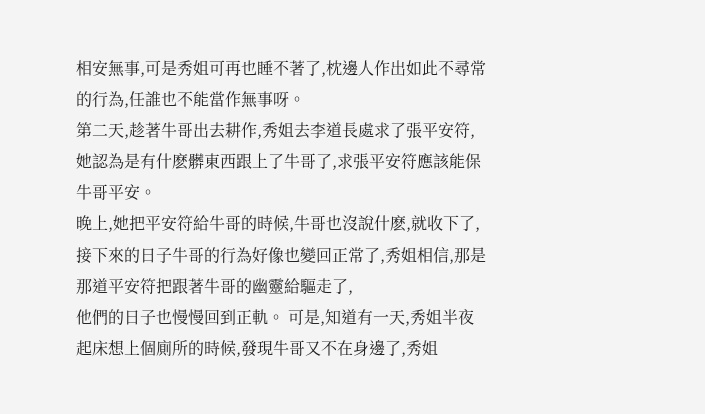相安無事,可是秀姐可再也睡不著了,枕邊人作出如此不尋常的行為,任誰也不能當作無事呀。
第二天,趁著牛哥出去耕作,秀姐去李道長處求了張平安符,她認為是有什麽髒東西跟上了牛哥了,求張平安符應該能保牛哥平安。
晚上,她把平安符給牛哥的時候,牛哥也沒說什麽,就收下了,接下來的日子牛哥的行為好像也變回正常了,秀姐相信,那是那道平安符把跟著牛哥的幽靈給驅走了,
他們的日子也慢慢回到正軌。 可是,知道有一天,秀姐半夜起床想上個廁所的時候,發現牛哥又不在身邊了,秀姐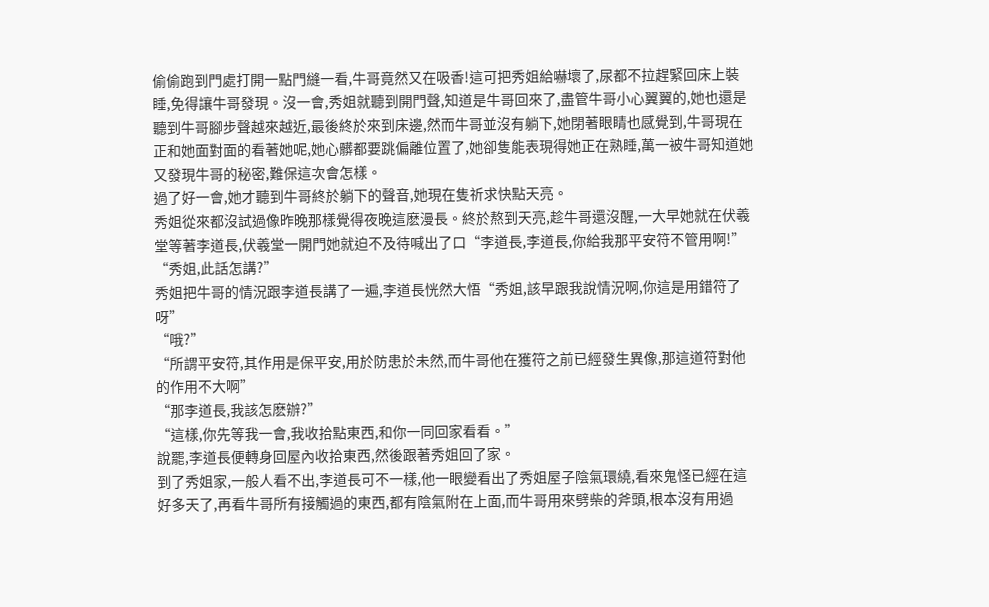偷偷跑到門處打開一點門縫一看,牛哥竟然又在吸香!這可把秀姐給嚇壞了,尿都不拉趕緊回床上裝睡,免得讓牛哥發現。沒一會,秀姐就聽到開門聲,知道是牛哥回來了,盡管牛哥小心翼翼的,她也還是聽到牛哥腳步聲越來越近,最後終於來到床邊,然而牛哥並沒有躺下,她閉著眼睛也感覺到,牛哥現在正和她面對面的看著她呢,她心髒都要跳偏離位置了,她卻隻能表現得她正在熟睡,萬一被牛哥知道她又發現牛哥的秘密,難保這次會怎樣。
過了好一會,她才聽到牛哥終於躺下的聲音,她現在隻祈求快點天亮。
秀姐從來都沒試過像昨晚那樣覺得夜晚這麽漫長。終於熬到天亮,趁牛哥還沒醒,一大早她就在伏羲堂等著李道長,伏羲堂一開門她就迫不及待喊出了口“李道長,李道長,你給我那平安符不管用啊!”
“秀姐,此話怎講?”
秀姐把牛哥的情況跟李道長講了一遍,李道長恍然大悟“秀姐,該早跟我說情況啊,你這是用錯符了呀”
“哦?”
“所謂平安符,其作用是保平安,用於防患於未然,而牛哥他在獲符之前已經發生異像,那這道符對他的作用不大啊”
“那李道長,我該怎麽辦?”
“這樣,你先等我一會,我收拾點東西,和你一同回家看看。”
說罷,李道長便轉身回屋內收拾東西,然後跟著秀姐回了家。
到了秀姐家,一般人看不出,李道長可不一樣,他一眼變看出了秀姐屋子陰氣環繞,看來鬼怪已經在這好多天了,再看牛哥所有接觸過的東西,都有陰氣附在上面,而牛哥用來劈柴的斧頭,根本沒有用過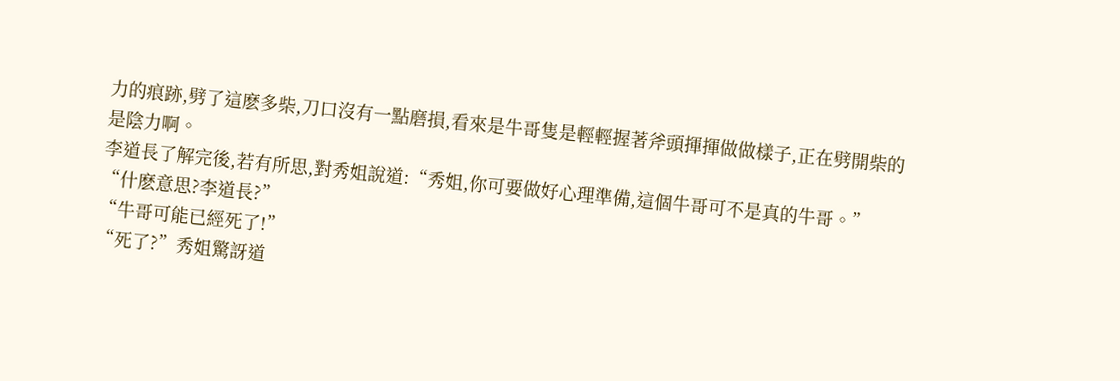力的痕跡,劈了這麽多柴,刀口沒有一點磨損,看來是牛哥隻是輕輕握著斧頭揮揮做做樣子,正在劈開柴的是陰力啊。
李道長了解完後,若有所思,對秀姐說道:“秀姐,你可要做好心理準備,這個牛哥可不是真的牛哥。”
“什麽意思?李道長?”
“牛哥可能已經死了!”
“死了?”秀姐驚訝道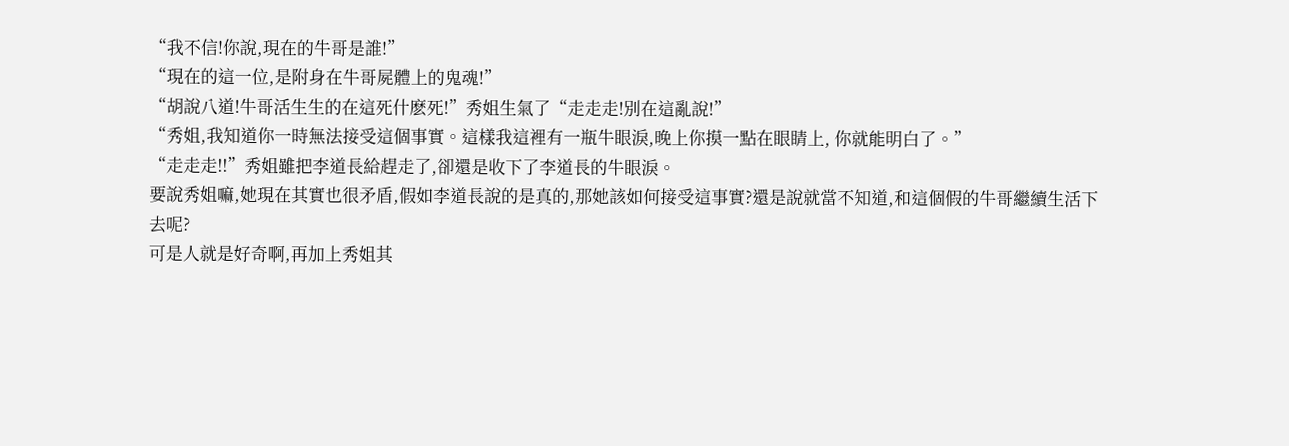“我不信!你說,現在的牛哥是誰!”
“現在的這一位,是附身在牛哥屍體上的鬼魂!”
“胡說八道!牛哥活生生的在這死什麽死!”秀姐生氣了“走走走!別在這亂說!”
“秀姐,我知道你一時無法接受這個事實。這樣我這裡有一瓶牛眼淚,晚上你摸一點在眼睛上, 你就能明白了。”
“走走走!!”秀姐雖把李道長給趕走了,卻還是收下了李道長的牛眼淚。
要說秀姐嘛,她現在其實也很矛盾,假如李道長說的是真的,那她該如何接受這事實?還是說就當不知道,和這個假的牛哥繼續生活下去呢?
可是人就是好奇啊,再加上秀姐其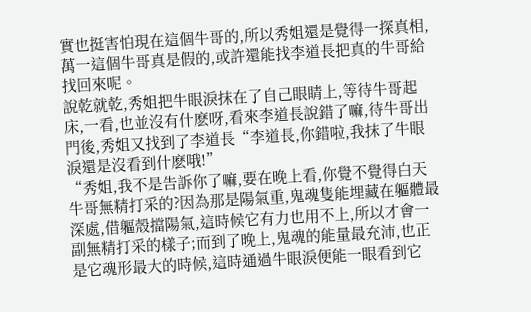實也挺害怕現在這個牛哥的,所以秀姐還是覺得一探真相,萬一這個牛哥真是假的,或許還能找李道長把真的牛哥給找回來呢。
說乾就乾,秀姐把牛眼淚抹在了自己眼睛上,等待牛哥起床,一看,也並沒有什麽呀,看來李道長說錯了嘛,待牛哥出門後,秀姐又找到了李道長“李道長,你錯啦,我抹了牛眼淚還是沒看到什麽哦!”
“秀姐,我不是告訴你了嘛,要在晚上看,你覺不覺得白天牛哥無精打采的?因為那是陽氣重,鬼魂隻能埋藏在軀體最深處,借軀殼擋陽氣,這時候它有力也用不上,所以才會一副無精打采的樣子;而到了晚上,鬼魂的能量最充沛,也正是它魂形最大的時候,這時通過牛眼淚便能一眼看到它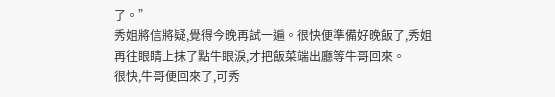了。”
秀姐將信將疑,覺得今晚再試一遍。很快便準備好晚飯了,秀姐再往眼睛上抹了點牛眼淚,才把飯菜端出廳等牛哥回來。
很快,牛哥便回來了,可秀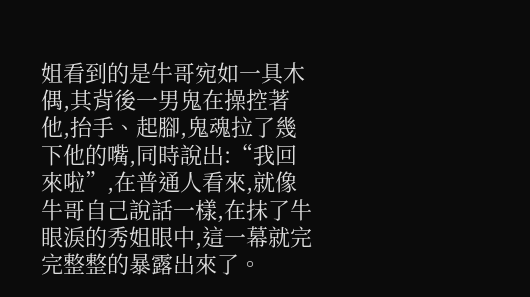姐看到的是牛哥宛如一具木偶,其背後一男鬼在操控著他,抬手、起腳,鬼魂拉了幾下他的嘴,同時說出:“我回來啦”,在普通人看來,就像牛哥自己說話一樣,在抹了牛眼淚的秀姐眼中,這一幕就完完整整的暴露出來了。